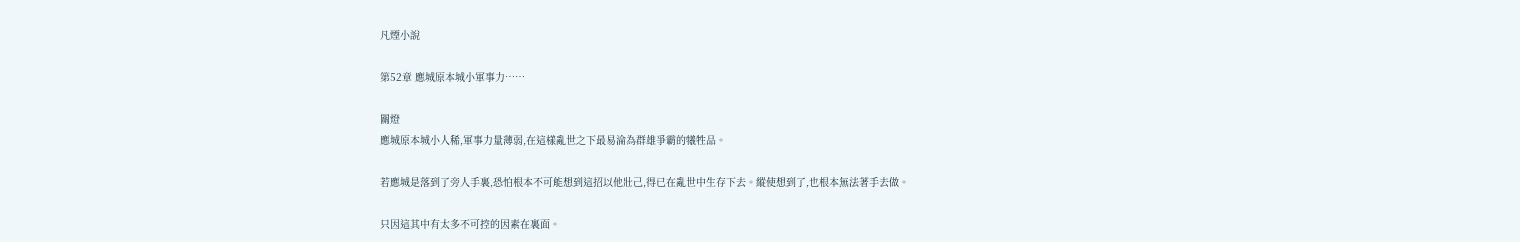凡煙小說

第52章 應城原本城小軍事力……

關燈
應城原本城小人稀,軍事力量薄弱,在這樣亂世之下最易淪為群雄爭霸的犧牲品。

若應城是落到了旁人手裏,恐怕根本不可能想到這招以他壯己,得已在亂世中生存下去。縱使想到了,也根本無法著手去做。

只因這其中有太多不可控的因素在裏面。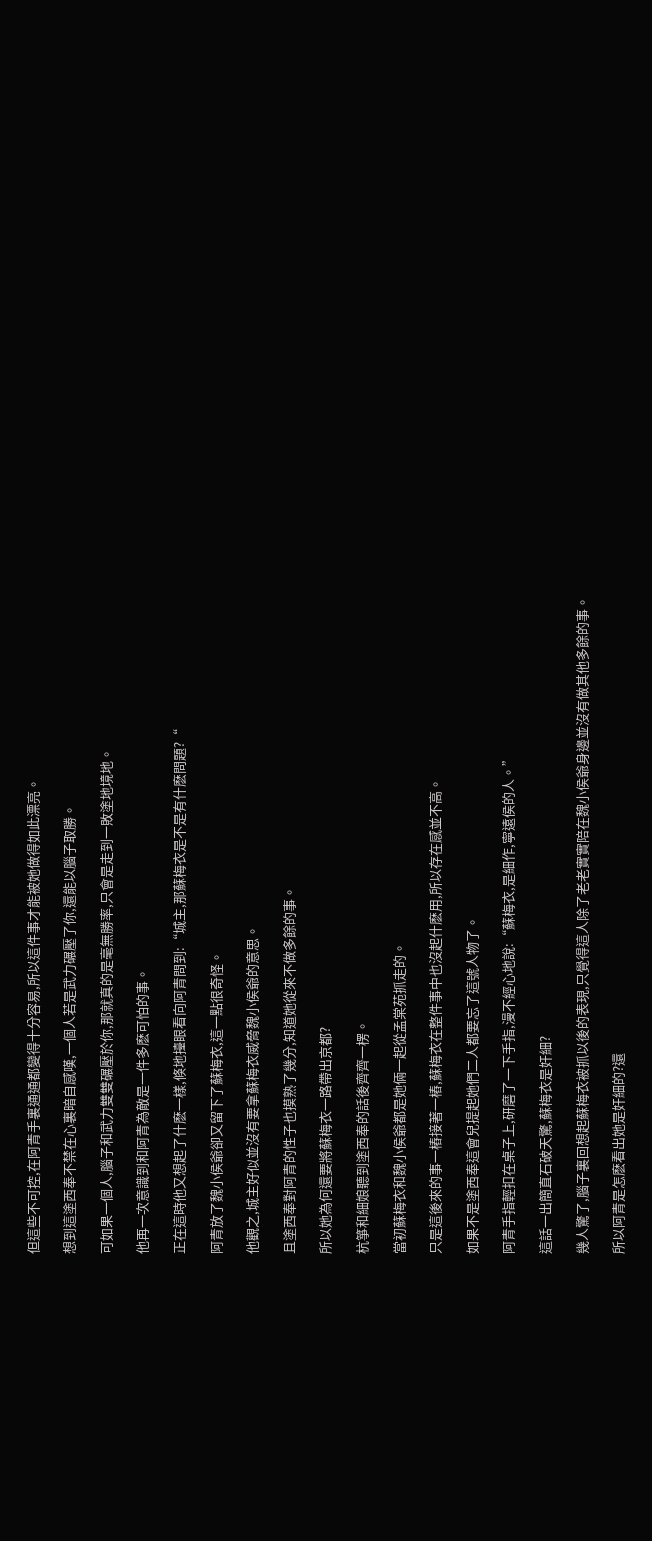但這些不可控,在阿青手裏通通都變得十分容易,所以這件事才能被她做得如此漂亮。

想到這塗西奉不禁在心裏暗自感嘆,一個人若是武力碾壓了你,還能以腦子取勝。

可如果一個人,腦子和武力雙雙碾壓於你,那就真的是毫無勝率,只會是走到一敗塗地境地。

他再一次意識到和阿青為敵是一件多麽可怕的事。

正在這時他又想起了什麽一樣,倏地擡眼看向阿青問到:“城主,那蘇梅衣是不是有什麽問題?“

阿青放了魏小侯爺卻又留下了蘇梅衣,這一點很奇怪。

他觀之,城主好似並沒有要拿蘇梅衣威脅魏小侯爺的意思。

且塗西奉對阿青的性子也摸熟了幾分,知道她從來不做多餘的事。

所以她為何還要將蘇梅衣一路帶出京都?

杭箏和細娘聽到塗西奉的話後齊齊一楞。

當初蘇梅衣和魏小侯爺都是她倆一起從孟棠苑抓走的。

只是這後來的事一樁接著一樁,蘇梅衣在整件事中也沒起什麽用,所以存在感並不高。

如果不是塗西奉這會兒提起她們二人都要忘了這號人物了。

阿青手指輕扣在桌子上,研磨了一下手指,漫不經心地說:“蘇梅衣,是細作,寧遠侯的人。”

這話一出簡直石破天驚,蘇梅衣是奸細?

幾人驚了,腦子裏回想起蘇梅衣被抓以後的表現,只覺得這人除了老老實實陪在魏小侯爺身邊並沒有做其他多餘的事。

所以阿青是怎麽看出她是奸細的?還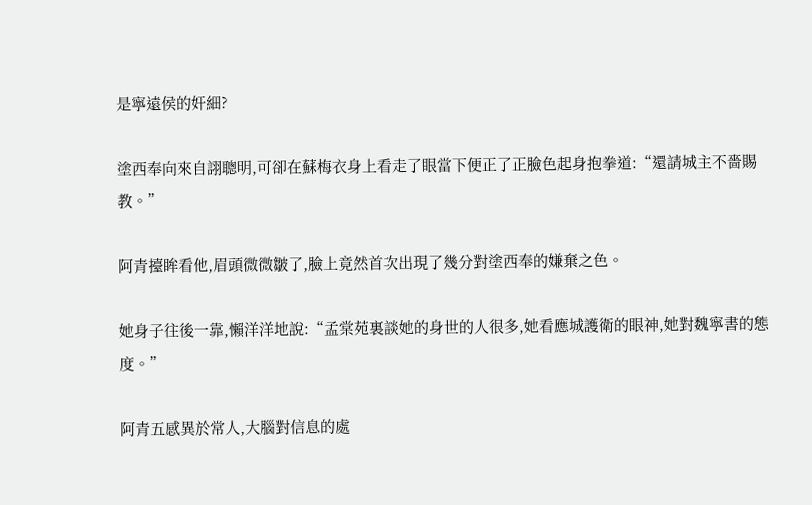是寧遠侯的奸細?

塗西奉向來自詡聰明,可卻在蘇梅衣身上看走了眼當下便正了正臉色起身抱拳道:“還請城主不嗇賜教。”

阿青擡眸看他,眉頭微微皺了,臉上竟然首次出現了幾分對塗西奉的嫌棄之色。

她身子往後一靠,懶洋洋地說:“孟棠苑裏談她的身世的人很多,她看應城護衛的眼神,她對魏寧書的態度。”

阿青五感異於常人,大腦對信息的處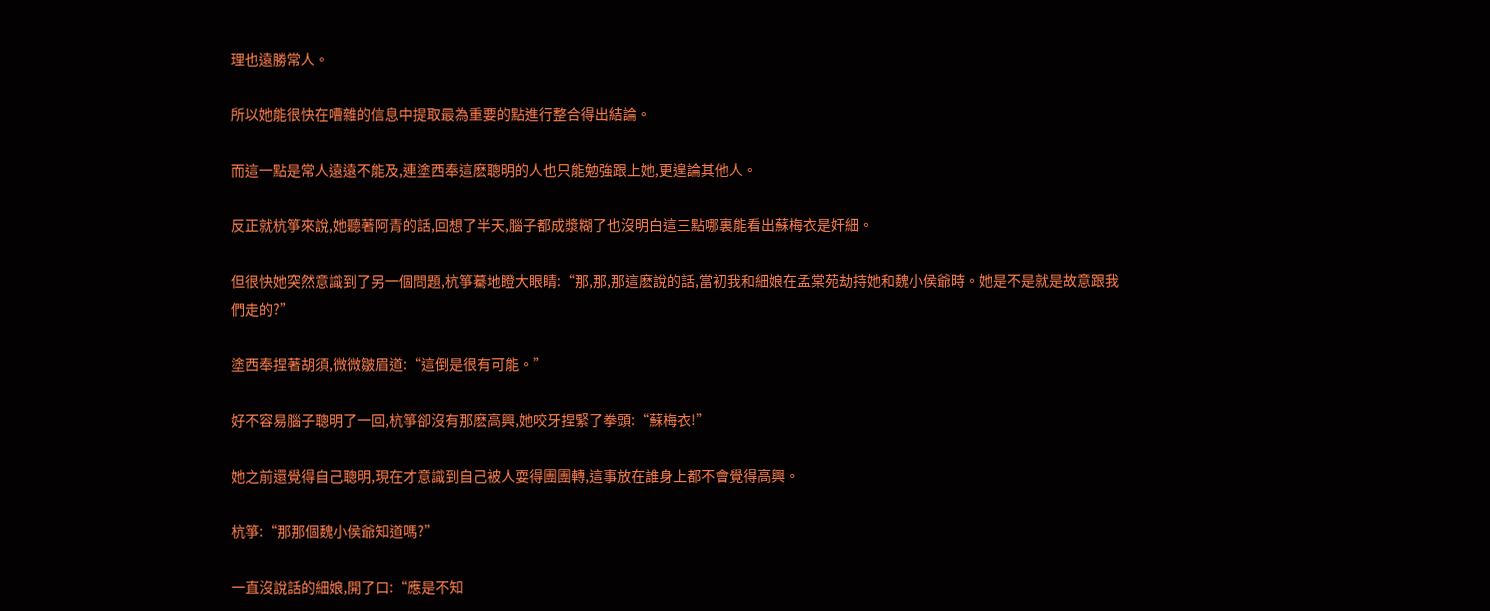理也遠勝常人。

所以她能很快在嘈雜的信息中提取最為重要的點進行整合得出結論。

而這一點是常人遠遠不能及,連塗西奉這麽聰明的人也只能勉強跟上她,更遑論其他人。

反正就杭箏來說,她聽著阿青的話,回想了半天,腦子都成漿糊了也沒明白這三點哪裏能看出蘇梅衣是奸細。

但很快她突然意識到了另一個問題,杭箏驀地瞪大眼睛:“那,那,那這麽說的話,當初我和細娘在孟棠苑劫持她和魏小侯爺時。她是不是就是故意跟我們走的?”

塗西奉捏著胡須,微微皺眉道:“這倒是很有可能。”

好不容易腦子聰明了一回,杭箏卻沒有那麽高興,她咬牙捏緊了拳頭:“蘇梅衣!”

她之前還覺得自己聰明,現在才意識到自己被人耍得團團轉,這事放在誰身上都不會覺得高興。

杭箏:“那那個魏小侯爺知道嗎?”

一直沒說話的細娘,開了口:“應是不知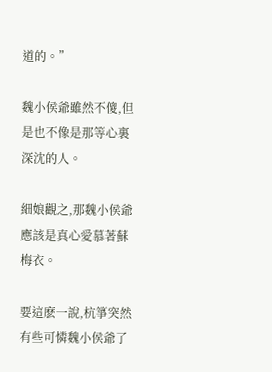道的。”

魏小侯爺雖然不傻,但是也不像是那等心裏深沈的人。

細娘觀之,那魏小侯爺應該是真心愛慕著蘇梅衣。

要這麽一說,杭箏突然有些可憐魏小侯爺了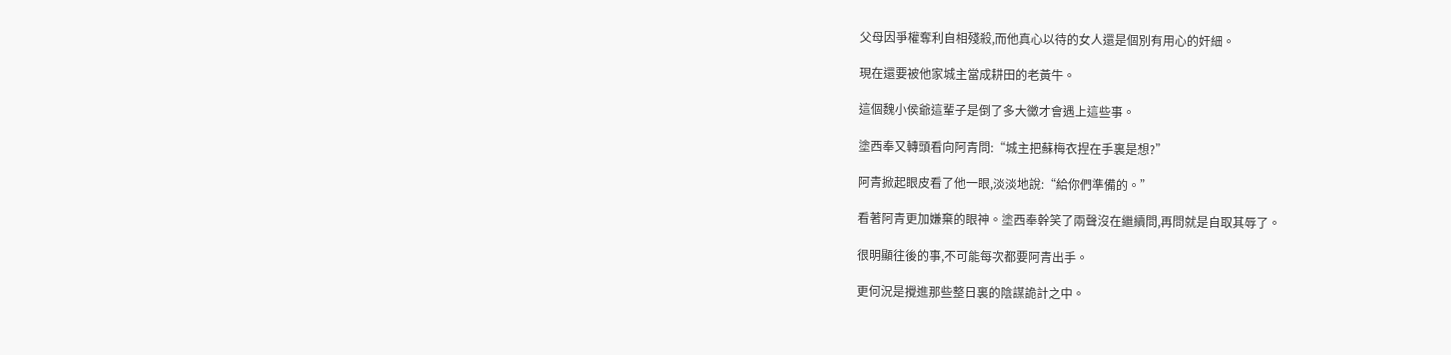父母因爭權奪利自相殘殺,而他真心以待的女人還是個別有用心的奸細。

現在還要被他家城主當成耕田的老黃牛。

這個魏小侯爺這輩子是倒了多大黴才會遇上這些事。

塗西奉又轉頭看向阿青問:“城主把蘇梅衣捏在手裏是想?”

阿青掀起眼皮看了他一眼,淡淡地說:“給你們準備的。”

看著阿青更加嫌棄的眼神。塗西奉幹笑了兩聲沒在繼續問,再問就是自取其辱了。

很明顯往後的事,不可能每次都要阿青出手。

更何況是攪進那些整日裏的陰謀詭計之中。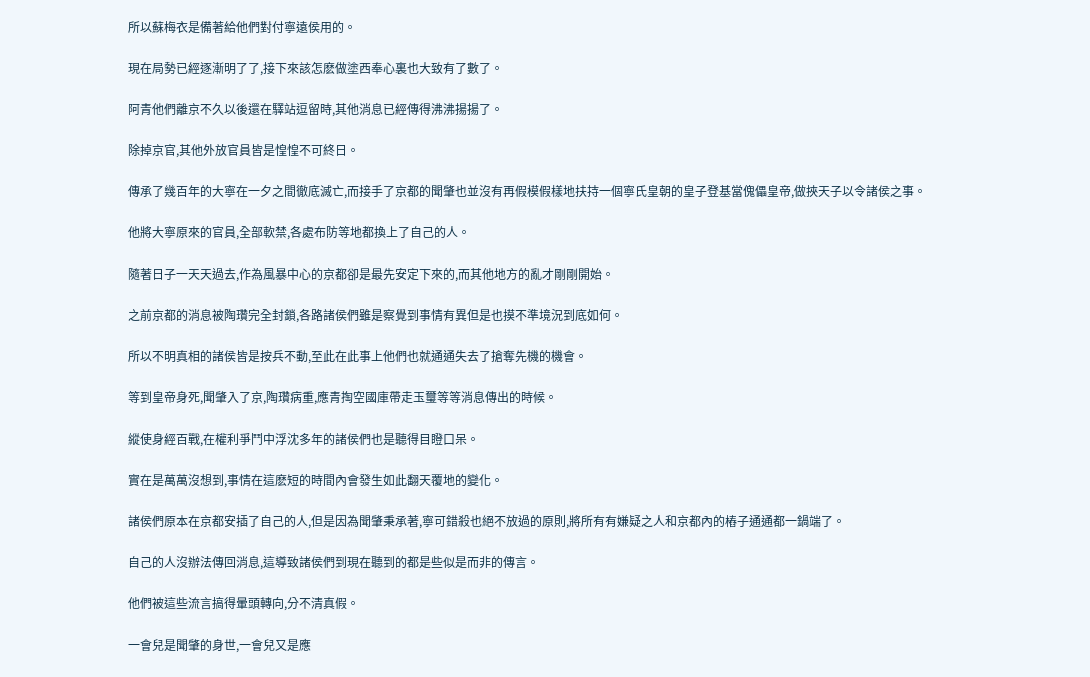所以蘇梅衣是備著給他們對付寧遠侯用的。

現在局勢已經逐漸明了了,接下來該怎麽做塗西奉心裏也大致有了數了。

阿青他們離京不久以後還在驛站逗留時,其他消息已經傳得沸沸揚揚了。

除掉京官,其他外放官員皆是惶惶不可終日。

傳承了幾百年的大寧在一夕之間徹底滅亡,而接手了京都的聞肇也並沒有再假模假樣地扶持一個寧氏皇朝的皇子登基當傀儡皇帝,做挾天子以令諸侯之事。

他將大寧原來的官員,全部軟禁,各處布防等地都換上了自己的人。

隨著日子一天天過去,作為風暴中心的京都卻是最先安定下來的,而其他地方的亂才剛剛開始。

之前京都的消息被陶瓚完全封鎖,各路諸侯們雖是察覺到事情有異但是也摸不準境況到底如何。

所以不明真相的諸侯皆是按兵不動,至此在此事上他們也就通通失去了搶奪先機的機會。

等到皇帝身死,聞肇入了京,陶瓚病重,應青掏空國庫帶走玉璽等等消息傳出的時候。

縱使身經百戰,在權利爭鬥中浮沈多年的諸侯們也是聽得目瞪口呆。

實在是萬萬沒想到,事情在這麽短的時間內會發生如此翻天覆地的變化。

諸侯們原本在京都安插了自己的人,但是因為聞肇秉承著,寧可錯殺也絕不放過的原則,將所有有嫌疑之人和京都內的樁子通通都一鍋端了。

自己的人沒辦法傳回消息,這導致諸侯們到現在聽到的都是些似是而非的傳言。

他們被這些流言搞得暈頭轉向,分不清真假。

一會兒是聞肇的身世,一會兒又是應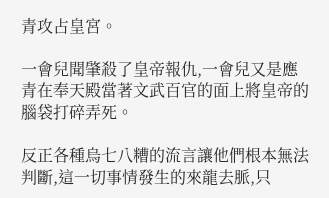青攻占皇宮。

一會兒聞肇殺了皇帝報仇,一會兒又是應青在奉天殿當著文武百官的面上將皇帝的腦袋打碎弄死。

反正各種烏七八糟的流言讓他們根本無法判斷,這一切事情發生的來龍去脈,只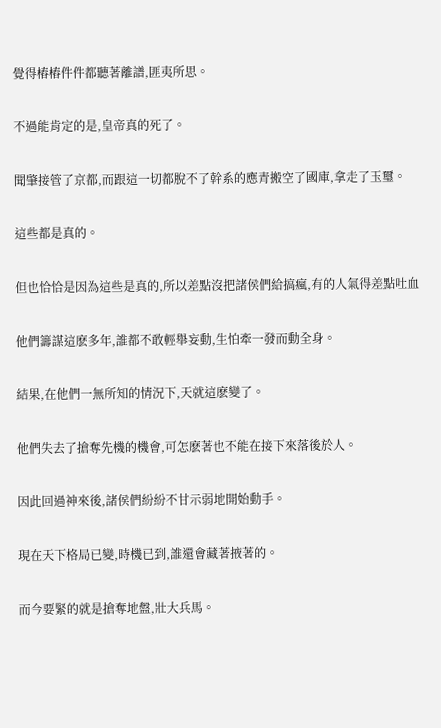覺得樁樁件件都聽著離譜,匪夷所思。

不過能肯定的是,皇帝真的死了。

聞肇接管了京都,而跟這一切都脫不了幹系的應青搬空了國庫,拿走了玉璽。

這些都是真的。

但也恰恰是因為這些是真的,所以差點沒把諸侯們給搞瘋,有的人氣得差點吐血

他們籌謀這麽多年,誰都不敢輕舉妄動,生怕牽一發而動全身。

結果,在他們一無所知的情況下,天就這麽變了。

他們失去了搶奪先機的機會,可怎麽著也不能在接下來落後於人。

因此回過神來後,諸侯們紛紛不甘示弱地開始動手。

現在天下格局已變,時機已到,誰還會藏著掖著的。

而今要緊的就是搶奪地盤,壯大兵馬。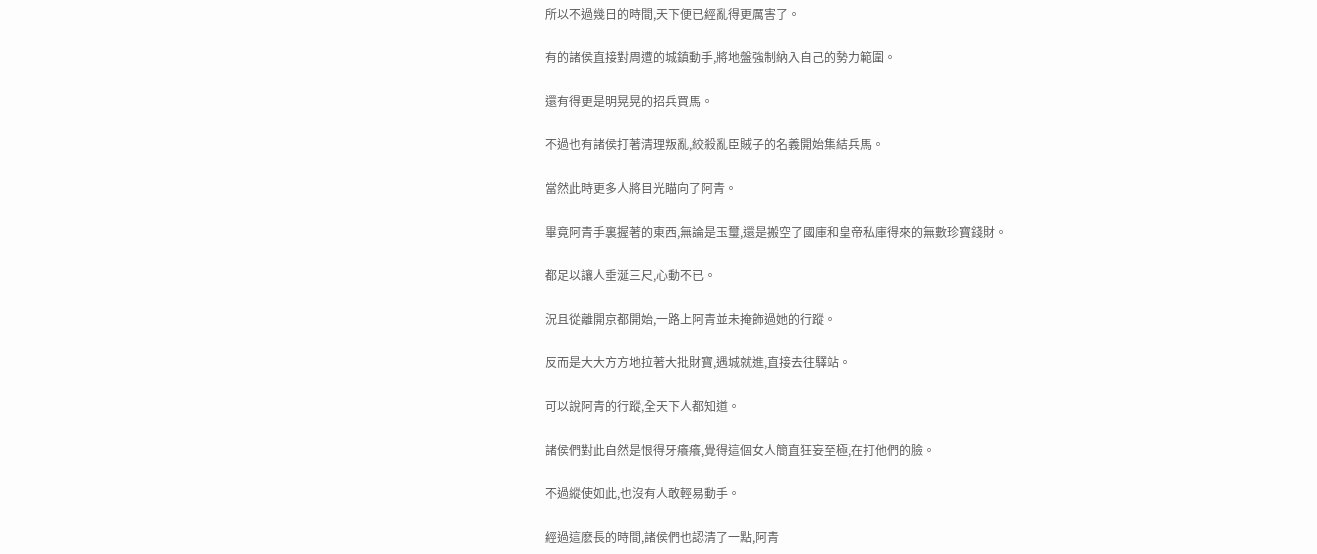所以不過幾日的時間,天下便已經亂得更厲害了。

有的諸侯直接對周遭的城鎮動手,將地盤強制納入自己的勢力範圍。

還有得更是明晃晃的招兵買馬。

不過也有諸侯打著清理叛亂,絞殺亂臣賊子的名義開始集結兵馬。

當然此時更多人將目光瞄向了阿青。

畢竟阿青手裏握著的東西,無論是玉璽,還是搬空了國庫和皇帝私庫得來的無數珍寶錢財。

都足以讓人垂涎三尺,心動不已。

況且從離開京都開始,一路上阿青並未掩飾過她的行蹤。

反而是大大方方地拉著大批財寶,遇城就進,直接去往驛站。

可以說阿青的行蹤,全天下人都知道。

諸侯們對此自然是恨得牙癢癢,覺得這個女人簡直狂妄至極,在打他們的臉。

不過縱使如此,也沒有人敢輕易動手。

經過這麽長的時間,諸侯們也認清了一點,阿青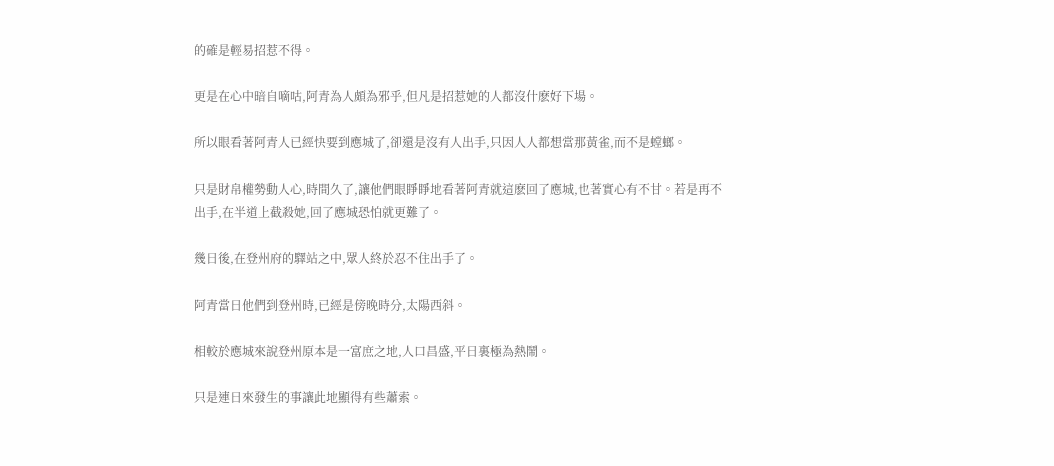的確是輕易招惹不得。

更是在心中暗自嘀咕,阿青為人頗為邪乎,但凡是招惹她的人都沒什麽好下場。

所以眼看著阿青人已經快要到應城了,卻還是沒有人出手,只因人人都想當那黃雀,而不是螳螂。

只是財帛權勢動人心,時間久了,讓他們眼睜睜地看著阿青就這麽回了應城,也著實心有不甘。若是再不出手,在半道上截殺她,回了應城恐怕就更難了。

幾日後,在登州府的驛站之中,眾人終於忍不住出手了。

阿青當日他們到登州時,已經是傍晚時分,太陽西斜。

相較於應城來說登州原本是一富庶之地,人口昌盛,平日裏極為熱鬧。

只是連日來發生的事讓此地顯得有些蕭索。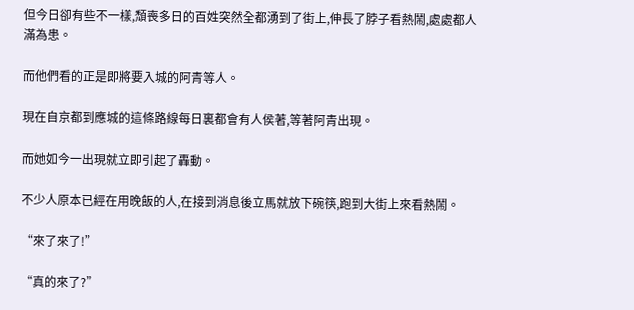但今日卻有些不一樣,頹喪多日的百姓突然全都湧到了街上,伸長了脖子看熱鬧,處處都人滿為患。

而他們看的正是即將要入城的阿青等人。

現在自京都到應城的這條路線每日裏都會有人侯著,等著阿青出現。

而她如今一出現就立即引起了轟動。

不少人原本已經在用晚飯的人,在接到消息後立馬就放下碗筷,跑到大街上來看熱鬧。

“來了來了!”

“真的來了?”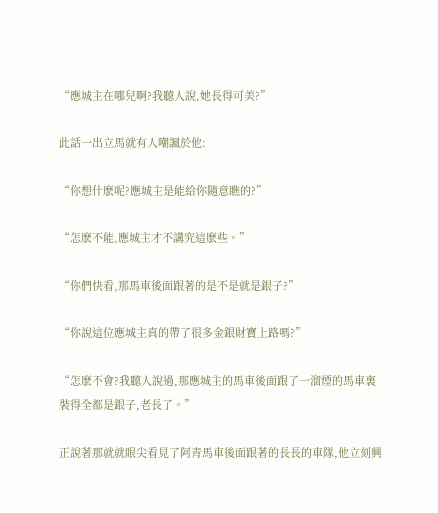“應城主在哪兒啊?我聽人說,她長得可美?”

此話一出立馬就有人嘲諷於他:

“你想什麽呢?應城主是能給你隨意瞧的?”

“怎麽不能,應城主才不講究這麽些。”

“你們快看,那馬車後面跟著的是不是就是銀子?”

“你說這位應城主真的帶了很多金銀財寶上路嗎?”

“怎麽不會?我聽人說過,那應城主的馬車後面跟了一溜煙的馬車裏裝得全都是銀子,老長了。”

正說著那就就眼尖看見了阿青馬車後面跟著的長長的車隊,他立刻興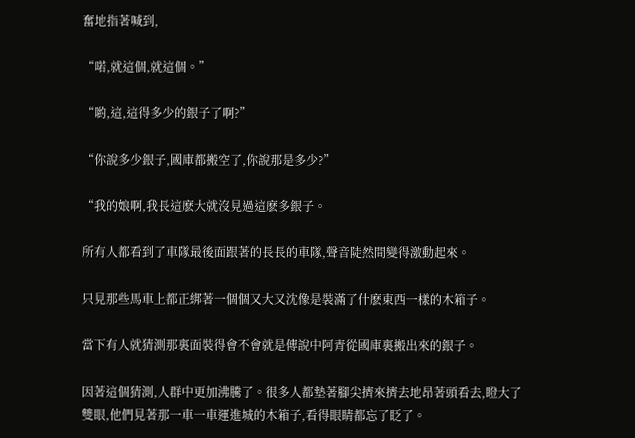奮地指著喊到,

“喏,就這個,就這個。”

“喲,這,這得多少的銀子了啊?”

“你說多少銀子,國庫都搬空了,你說那是多少?”

“我的娘啊,我長這麽大就沒見過這麽多銀子。

所有人都看到了車隊最後面跟著的長長的車隊,聲音陡然間變得激動起來。

只見那些馬車上都正綁著一個個又大又沈像是裝滿了什麽東西一樣的木箱子。

當下有人就猜測那裏面裝得會不會就是傳說中阿青從國庫裏搬出來的銀子。

因著這個猜測,人群中更加沸騰了。很多人都墊著腳尖擠來擠去地昂著頭看去,瞪大了雙眼,他們見著那一車一車運進城的木箱子,看得眼睛都忘了眨了。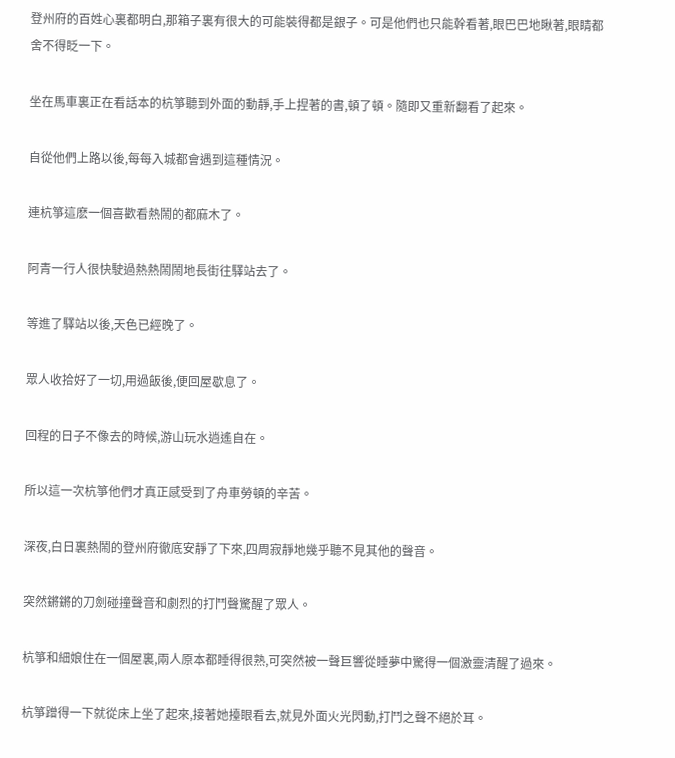登州府的百姓心裏都明白,那箱子裏有很大的可能裝得都是銀子。可是他們也只能幹看著,眼巴巴地瞅著,眼睛都舍不得眨一下。

坐在馬車裏正在看話本的杭箏聽到外面的動靜,手上捏著的書,頓了頓。隨即又重新翻看了起來。

自從他們上路以後,每每入城都會遇到這種情況。

連杭箏這麽一個喜歡看熱鬧的都麻木了。

阿青一行人很快駛過熱熱鬧鬧地長街往驛站去了。

等進了驛站以後,天色已經晚了。

眾人收拾好了一切,用過飯後,便回屋歇息了。

回程的日子不像去的時候,游山玩水逍遙自在。

所以這一次杭箏他們才真正感受到了舟車勞頓的辛苦。

深夜,白日裏熱鬧的登州府徹底安靜了下來,四周寂靜地幾乎聽不見其他的聲音。

突然鏘鏘的刀劍碰撞聲音和劇烈的打鬥聲驚醒了眾人。

杭箏和細娘住在一個屋裏,兩人原本都睡得很熟,可突然被一聲巨響從睡夢中驚得一個激靈清醒了過來。

杭箏蹭得一下就從床上坐了起來,接著她擡眼看去,就見外面火光閃動,打鬥之聲不絕於耳。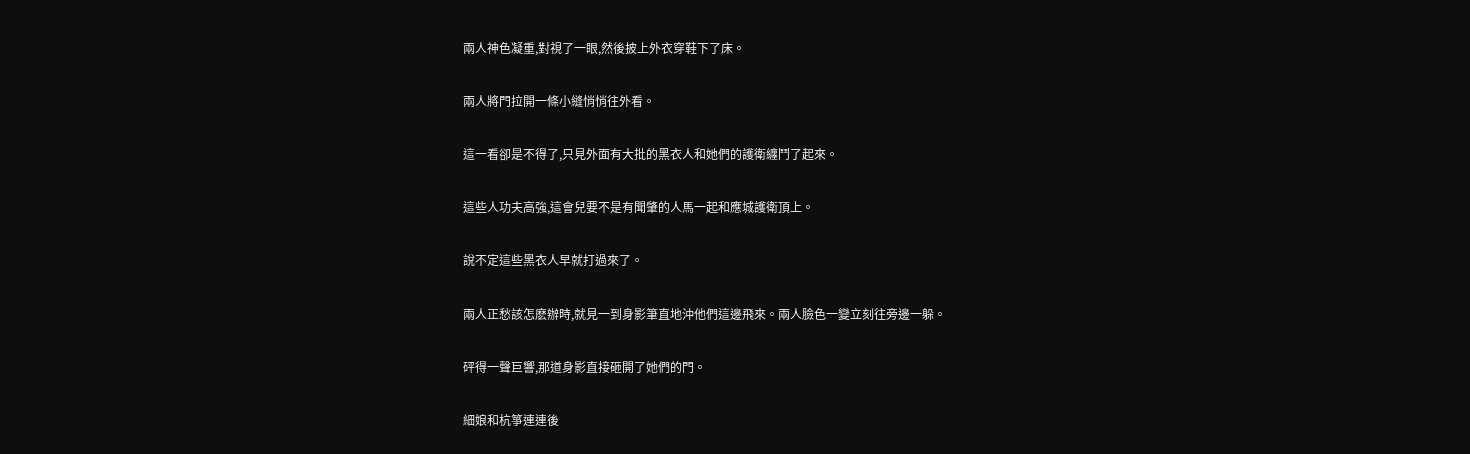兩人神色凝重,對視了一眼,然後披上外衣穿鞋下了床。

兩人將門拉開一條小縫悄悄往外看。

這一看卻是不得了,只見外面有大批的黑衣人和她們的護衛纏鬥了起來。

這些人功夫高強,這會兒要不是有聞肇的人馬一起和應城護衛頂上。

說不定這些黑衣人早就打過來了。

兩人正愁該怎麽辦時,就見一到身影筆直地沖他們這邊飛來。兩人臉色一變立刻往旁邊一躲。

砰得一聲巨響,那道身影直接砸開了她們的門。

細娘和杭箏連連後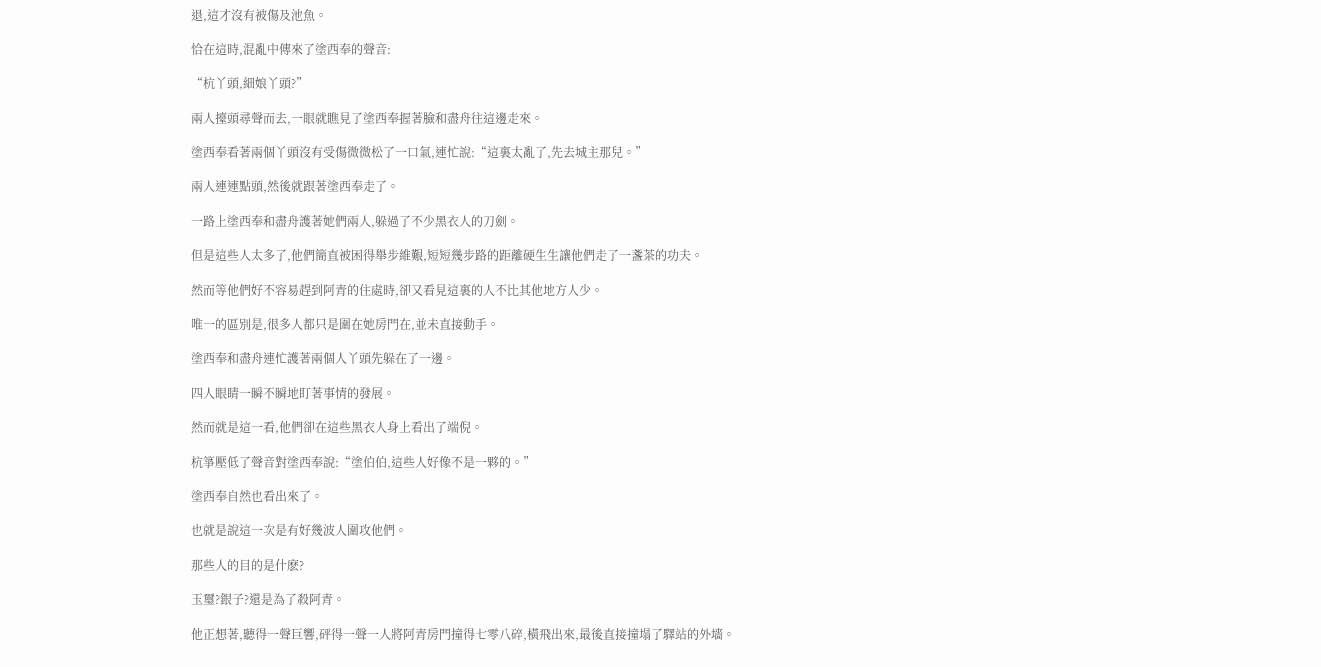退,這才沒有被傷及池魚。

恰在這時,混亂中傳來了塗西奉的聲音:

“杭丫頭,細娘丫頭?”

兩人擡頭尋聲而去,一眼就瞧見了塗西奉握著臉和盡舟往這邊走來。

塗西奉看著兩個丫頭沒有受傷微微松了一口氣,連忙說:“這裏太亂了,先去城主那兒。”

兩人連連點頭,然後就跟著塗西奉走了。

一路上塗西奉和盡舟護著她們兩人,躲過了不少黑衣人的刀劍。

但是這些人太多了,他們簡直被困得舉步維艱,短短幾步路的距離硬生生讓他們走了一盞茶的功夫。

然而等他們好不容易趕到阿青的住處時,卻又看見這裏的人不比其他地方人少。

唯一的區別是,很多人都只是圍在她房門在,並未直接動手。

塗西奉和盡舟連忙護著兩個人丫頭先躲在了一邊。

四人眼睛一瞬不瞬地盯著事情的發展。

然而就是這一看,他們卻在這些黑衣人身上看出了端倪。

杭箏壓低了聲音對塗西奉說:“塗伯伯,這些人好像不是一夥的。”

塗西奉自然也看出來了。

也就是說這一次是有好幾波人圍攻他們。

那些人的目的是什麽?

玉璽?銀子?還是為了殺阿青。

他正想著,聽得一聲巨響,砰得一聲一人將阿青房門撞得七零八碎,橫飛出來,最後直接撞塌了驛站的外墻。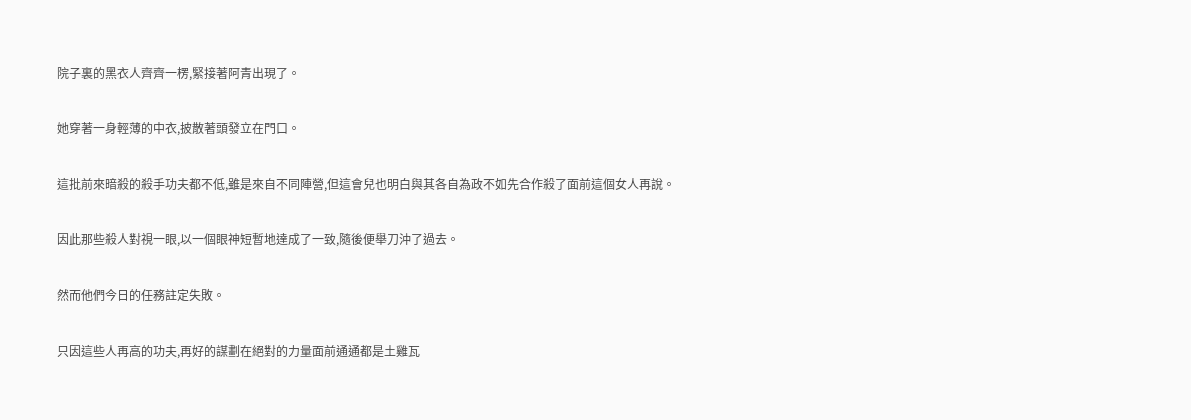院子裏的黑衣人齊齊一楞,緊接著阿青出現了。

她穿著一身輕薄的中衣,披散著頭發立在門口。

這批前來暗殺的殺手功夫都不低,雖是來自不同陣營,但這會兒也明白與其各自為政不如先合作殺了面前這個女人再說。

因此那些殺人對視一眼,以一個眼神短暫地達成了一致,隨後便舉刀沖了過去。

然而他們今日的任務註定失敗。

只因這些人再高的功夫,再好的謀劃在絕對的力量面前通通都是土雞瓦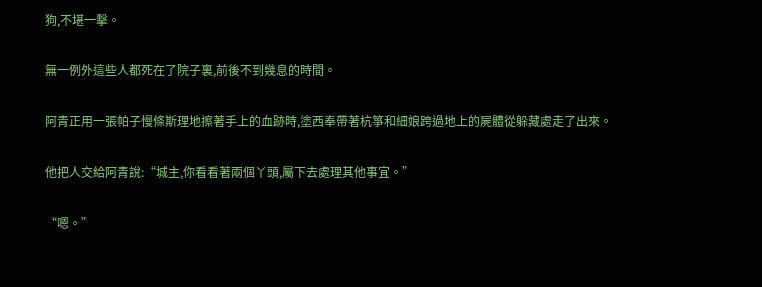狗,不堪一擊。

無一例外這些人都死在了院子裏,前後不到幾息的時間。

阿青正用一張帕子慢條斯理地擦著手上的血跡時,塗西奉帶著杭箏和細娘跨過地上的屍體從躲藏處走了出來。

他把人交給阿青說:“城主,你看看著兩個丫頭,屬下去處理其他事宜。”

“嗯。”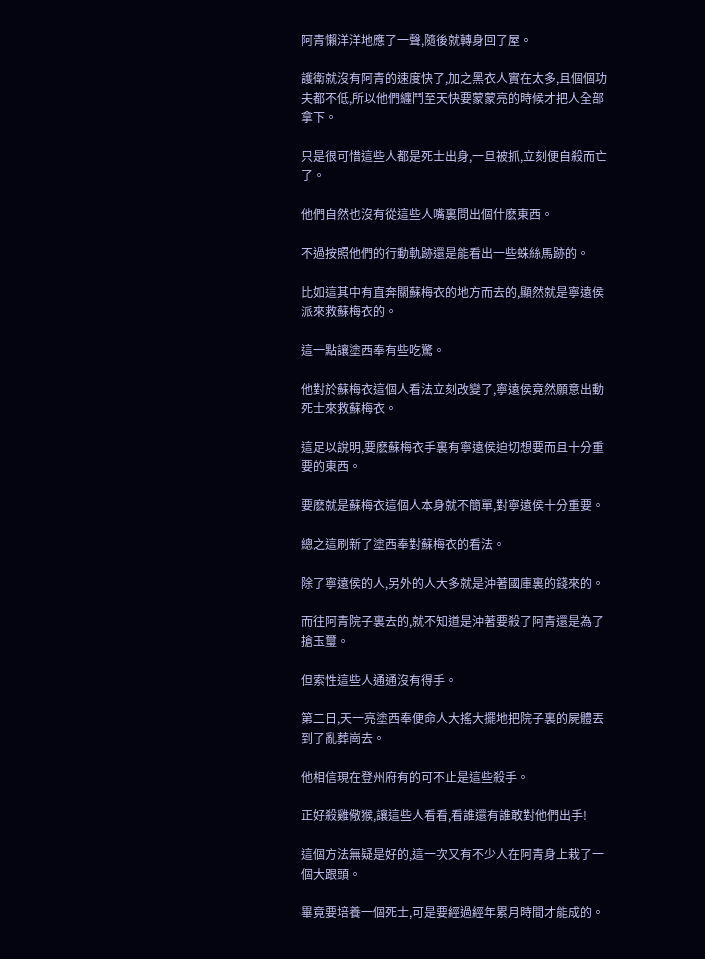阿青懶洋洋地應了一聲,隨後就轉身回了屋。

護衛就沒有阿青的速度快了,加之黑衣人實在太多,且個個功夫都不低,所以他們纏鬥至天快要蒙蒙亮的時候才把人全部拿下。

只是很可惜這些人都是死士出身,一旦被抓,立刻便自殺而亡了。

他們自然也沒有從這些人嘴裏問出個什麽東西。

不過按照他們的行動軌跡還是能看出一些蛛絲馬跡的。

比如這其中有直奔關蘇梅衣的地方而去的,顯然就是寧遠侯派來救蘇梅衣的。

這一點讓塗西奉有些吃驚。

他對於蘇梅衣這個人看法立刻改變了,寧遠侯竟然願意出動死士來救蘇梅衣。

這足以說明,要麽蘇梅衣手裏有寧遠侯迫切想要而且十分重要的東西。

要麽就是蘇梅衣這個人本身就不簡單,對寧遠侯十分重要。

總之這刷新了塗西奉對蘇梅衣的看法。

除了寧遠侯的人,另外的人大多就是沖著國庫裏的錢來的。

而往阿青院子裏去的,就不知道是沖著要殺了阿青還是為了搶玉璽。

但索性這些人通通沒有得手。

第二日,天一亮塗西奉便命人大搖大擺地把院子裏的屍體丟到了亂葬崗去。

他相信現在登州府有的可不止是這些殺手。

正好殺雞儆猴,讓這些人看看,看誰還有誰敢對他們出手!

這個方法無疑是好的,這一次又有不少人在阿青身上栽了一個大跟頭。

畢竟要培養一個死士,可是要經過經年累月時間才能成的。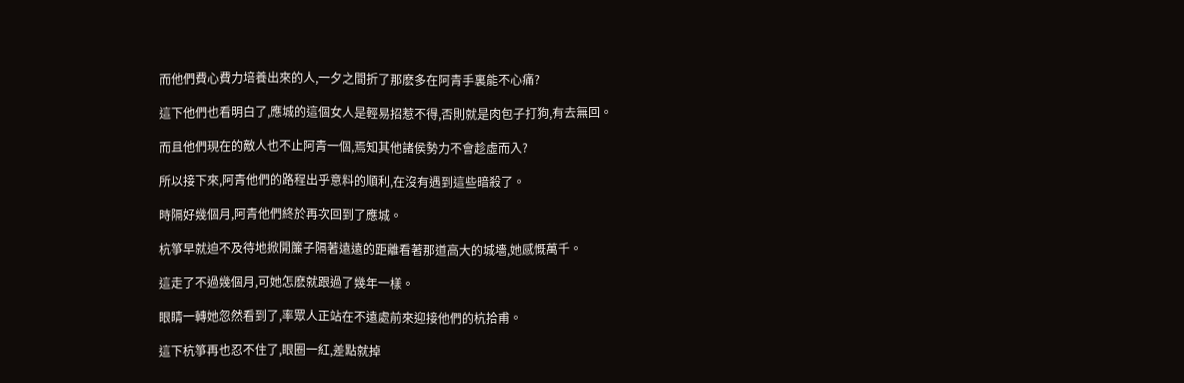而他們費心費力培養出來的人,一夕之間折了那麽多在阿青手裏能不心痛?

這下他們也看明白了,應城的這個女人是輕易招惹不得,否則就是肉包子打狗,有去無回。

而且他們現在的敵人也不止阿青一個,焉知其他諸侯勢力不會趁虛而入?

所以接下來,阿青他們的路程出乎意料的順利,在沒有遇到這些暗殺了。

時隔好幾個月,阿青他們終於再次回到了應城。

杭箏早就迫不及待地掀開簾子隔著遠遠的距離看著那道高大的城墻,她感慨萬千。

這走了不過幾個月,可她怎麽就跟過了幾年一樣。

眼睛一轉她忽然看到了,率眾人正站在不遠處前來迎接他們的杭拾甫。

這下杭箏再也忍不住了,眼圈一紅,差點就掉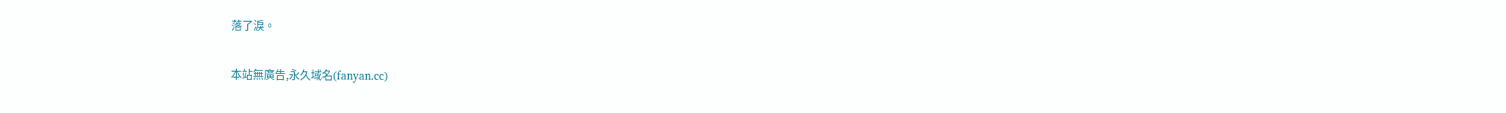落了淚。

本站無廣告,永久域名(fanyan.cc)